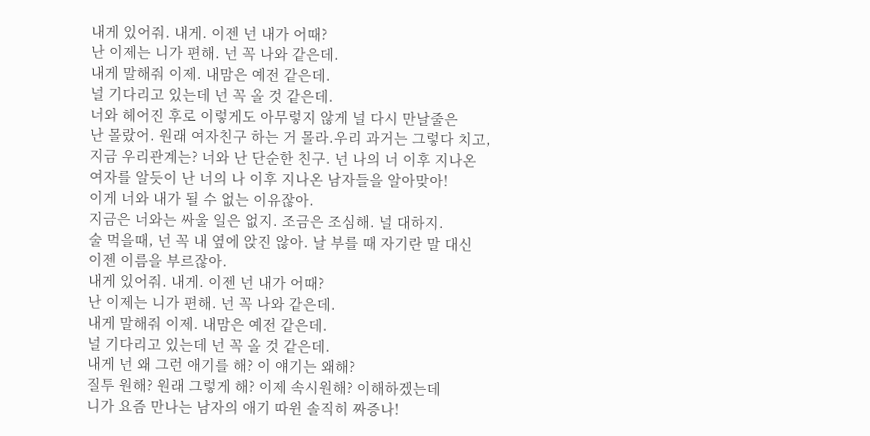내게 있어줘. 내게. 이젠 넌 내가 어때?
난 이제는 니가 편해. 넌 꼭 나와 같은데.
내게 말해줘 이제. 내맘은 예전 같은데.
널 기다리고 있는데 넌 꼭 올 것 같은데.
너와 헤어진 후로 이렇게도 아무렇지 않게 널 다시 만날줄은
난 몰랐어. 원래 여자친구 하는 거 몰라.우리 과거는 그렇다 치고,
지금 우리관계는? 너와 난 단순한 친구. 넌 나의 너 이후 지나온
여자를 알듯이 난 너의 나 이후 지나온 남자들을 알아맞아!
이게 너와 내가 될 수 없는 이유잖아.
지금은 너와는 싸울 일은 없지. 조금은 조심해. 널 대하지.
술 먹을때, 넌 꼭 내 옆에 앉진 않아. 날 부를 때 자기란 말 대신
이젠 이름을 부르잖아.
내게 있어줘. 내게. 이젠 넌 내가 어때?
난 이제는 니가 편해. 넌 꼭 나와 같은데.
내게 말해줘 이제. 내맘은 예전 같은데.
널 기다리고 있는데 넌 꼭 올 것 같은데.
내게 넌 왜 그런 애기를 해? 이 얘기는 왜해?
질투 원해? 원래 그렇게 해? 이제 속시원해? 이해하겠는데
니가 요즘 만나는 남자의 애기 따윈 솔직히 짜증나!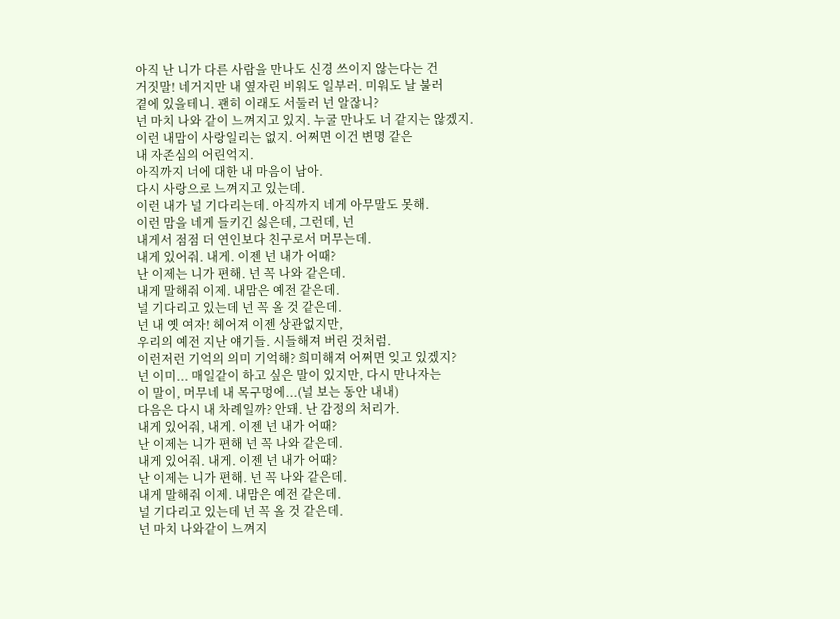아직 난 니가 다른 사람을 만나도 신경 쓰이지 않는다는 건
거짓말! 네거지만 내 옆자린 비워도 일부러. 미워도 날 불러
곁에 있을테니. 괜히 이래도 서둘러 넌 알잖니?
넌 마치 나와 같이 느껴지고 있지. 누굴 만나도 너 같지는 않겠지.
이런 내맘이 사랑일리는 없지. 어쩌면 이건 변명 같은
내 자존심의 어린억지.
아직까지 너에 대한 내 마음이 남아.
다시 사랑으로 느껴지고 있는데.
이런 내가 널 기다리는데. 아직까지 네게 아무말도 못해.
이런 맘을 네게 들키긴 싫은데, 그런데, 넌
내게서 점점 더 연인보다 친구로서 머무는데.
내게 있어줘. 내게. 이젠 넌 내가 어때?
난 이제는 니가 편해. 넌 꼭 나와 같은데.
내게 말해줘 이제. 내맘은 예전 같은데.
널 기다리고 있는데 넌 꼭 올 것 같은데.
넌 내 옛 여자! 헤어져 이젠 상관없지만,
우리의 예전 지난 얘기들. 시들해져 버린 것처럼.
이런저런 기억의 의미 기억해? 희미해져 어쩌면 잊고 있겠지?
넌 이미... 매일같이 하고 싶은 말이 있지만, 다시 만나자는
이 말이, 머무네 내 목구멍에...(널 보는 동안 내내)
다음은 다시 내 차례일까? 안돼. 난 감정의 처리가.
내게 있어줘, 내게. 이젠 넌 내가 어때?
난 이제는 니가 편해 넌 꼭 나와 같은데.
내게 있어줘. 내게. 이젠 넌 내가 어때?
난 이제는 니가 편해. 넌 꼭 나와 같은데.
내게 말해줘 이제. 내맘은 예전 같은데.
널 기다리고 있는데 넌 꼭 올 것 같은데.
넌 마치 나와같이 느껴지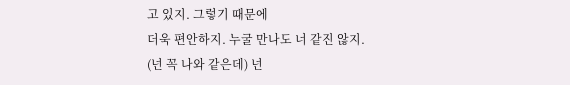고 있지. 그렇기 때문에
더욱 편안하지. 누굴 만나도 너 같진 않지.
(넌 꼭 나와 같은데) 넌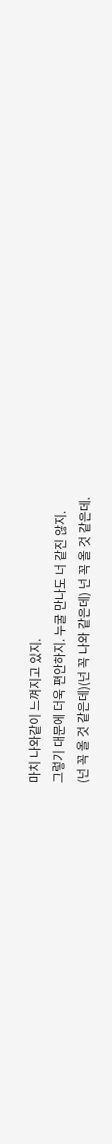마치 나와같이 느껴지고 있지.
그렇기 대문에 더욱 편안하지. 누굴 만나도 너 같진 않지.
(넌 꼭 올 것 같은데)(넌 꼭 나와 같은데) 넌 꼭 올 것 같은데.